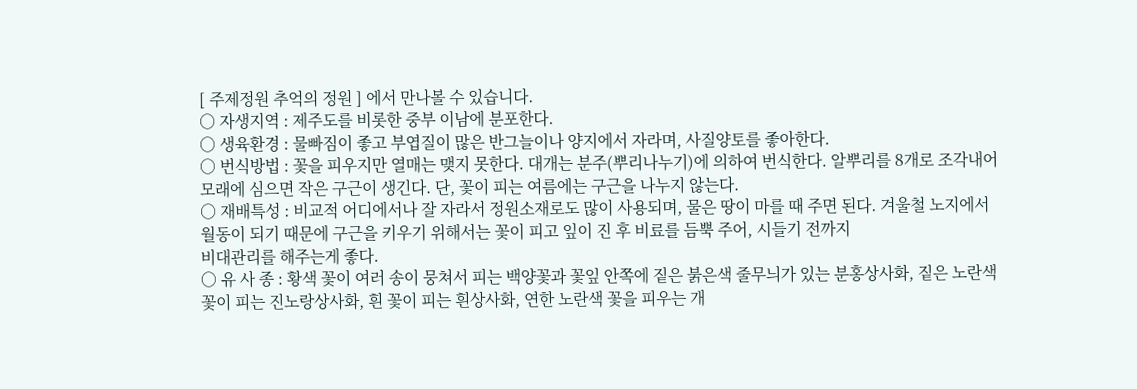[ 주제정원 추억의 정원 ] 에서 만나볼 수 있습니다.
○ 자생지역 : 제주도를 비롯한 중부 이남에 분포한다.
○ 생육환경 : 물빠짐이 좋고 부엽질이 많은 반그늘이나 양지에서 자라며, 사질양토를 좋아한다.
○ 번식방법 : 꽃을 피우지만 열매는 맺지 못한다. 대개는 분주(뿌리나누기)에 의하여 번식한다. 알뿌리를 8개로 조각내어
모래에 심으면 작은 구근이 생긴다. 단, 꽃이 피는 여름에는 구근을 나누지 않는다.
○ 재배특성 : 비교적 어디에서나 잘 자라서 정원소재로도 많이 사용되며, 물은 땅이 마를 때 주면 된다. 겨울철 노지에서
월동이 되기 때문에 구근을 키우기 위해서는 꽃이 피고 잎이 진 후 비료를 듬뿍 주어, 시들기 전까지
비대관리를 해주는게 좋다.
○ 유 사 종 : 황색 꽃이 여러 송이 뭉쳐서 피는 백양꽃과 꽃잎 안쪽에 짙은 붉은색 줄무늬가 있는 분홍상사화, 짙은 노란색
꽃이 피는 진노랑상사화, 흰 꽃이 피는 흰상사화, 연한 노란색 꽃을 피우는 개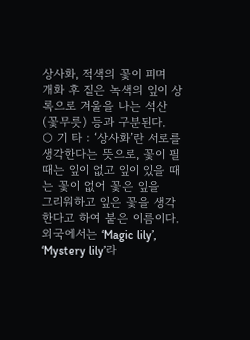상사화, 적색의 꽃이 피며
개화 후 짙은 녹색의 잎이 상록으로 겨울을 나는 석산(꽃무릇) 등과 구분된다.
○ 기 타 : ‘상사화’란 서로를 생각한다는 뜻으로, 꽃이 필 때는 잎이 없고 잎이 있을 때는 꽃이 없어 꽃은 잎을
그리워하고 잎은 꽃을 생각한다고 하여 붙은 이름이다. 외국에서는 ‘Magic lily’, ‘Mystery lily’라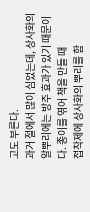고도 부른다.
과거 절에서 많이 심었는데, 상사화의 알뿌리에는 방주 효과가 있기 때문이다. 종이를 엮어 책을 만들 때
접착제에 상사화의 뿌리를 함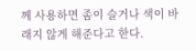께 사용하면 좀이 슬거나 색이 바래지 않게 해준다고 한다.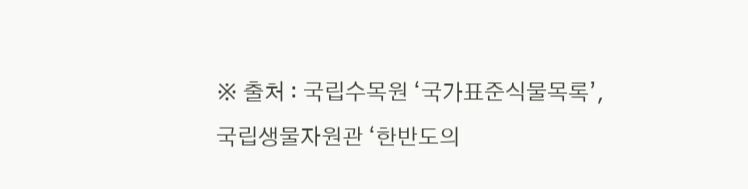※ 출처 : 국립수목원 ‘국가표준식물목록’, 국립생물자원관 ‘한반도의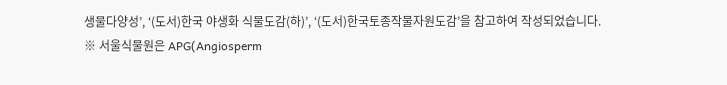생물다양성’, ‘(도서)한국 야생화 식물도감(하)’, ‘(도서)한국토종작물자원도감’을 참고하여 작성되었습니다.
※ 서울식물원은 APG(Angiosperm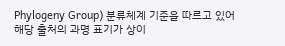Phylogeny Group) 분류체계 기준을 따르고 있어 해당 출처의 과명 표기가 상이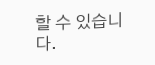할 수 있습니다.